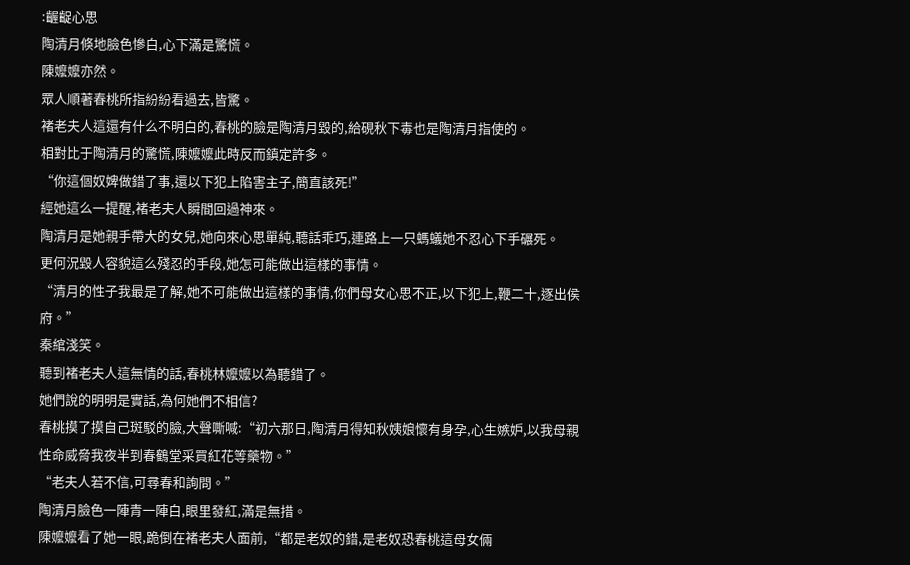:齷齪心思
陶清月倏地臉色慘白,心下滿是驚慌。
陳嬤嬤亦然。
眾人順著春桃所指紛紛看過去,皆驚。
褚老夫人這還有什么不明白的,春桃的臉是陶清月毀的,給硯秋下毒也是陶清月指使的。
相對比于陶清月的驚慌,陳嬤嬤此時反而鎮定許多。
“你這個奴婢做錯了事,還以下犯上陷害主子,簡直該死!”
經她這么一提醒,褚老夫人瞬間回過神來。
陶清月是她親手帶大的女兒,她向來心思單純,聽話乖巧,連路上一只螞蟻她不忍心下手碾死。
更何況毀人容貌這么殘忍的手段,她怎可能做出這樣的事情。
“清月的性子我最是了解,她不可能做出這樣的事情,你們母女心思不正,以下犯上,鞭二十,逐出侯府。”
秦綰淺笑。
聽到褚老夫人這無情的話,春桃林嬤嬤以為聽錯了。
她們說的明明是實話,為何她們不相信?
春桃摸了摸自己斑駁的臉,大聲嘶喊:“初六那日,陶清月得知秋姨娘懷有身孕,心生嫉妒,以我母親性命威脅我夜半到春鶴堂采買紅花等藥物。”
“老夫人若不信,可尋春和詢問。”
陶清月臉色一陣青一陣白,眼里發紅,滿是無措。
陳嬤嬤看了她一眼,跪倒在褚老夫人面前,“都是老奴的錯,是老奴恐春桃這母女倆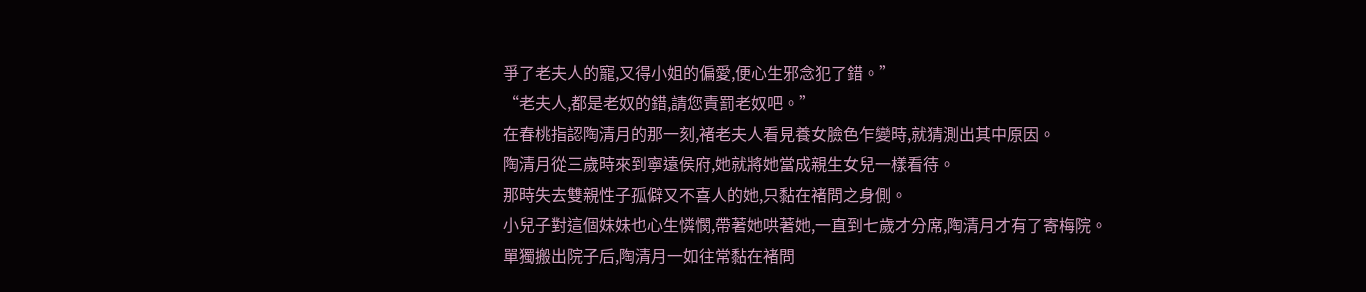爭了老夫人的寵,又得小姐的偏愛,便心生邪念犯了錯。”
“老夫人,都是老奴的錯,請您責罰老奴吧。”
在春桃指認陶清月的那一刻,褚老夫人看見養女臉色乍變時,就猜測出其中原因。
陶清月從三歲時來到寧遠侯府,她就將她當成親生女兒一樣看待。
那時失去雙親性子孤僻又不喜人的她,只黏在褚問之身側。
小兒子對這個妹妹也心生憐憫,帶著她哄著她,一直到七歲才分席,陶清月才有了寄梅院。
單獨搬出院子后,陶清月一如往常黏在褚問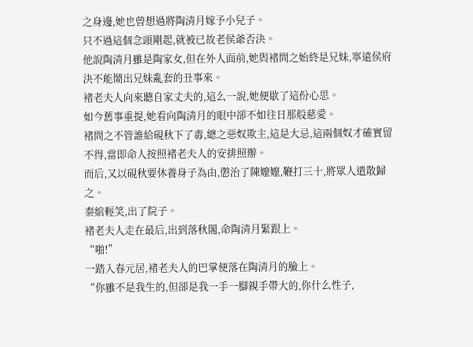之身邊,她也曾想過將陶清月嫁予小兒子。
只不過這個念頭剛起,就被已故老侯爺否決。
他說陶清月雖是陶家女,但在外人面前,她與褚問之始終是兄妹,寧遠侯府決不能鬧出兄妹亂套的丑事來。
褚老夫人向來聽自家丈夫的,這么一說,她便歇了這份心思。
如今舊事重提,她看向陶清月的眼中卻不如往日那般慈愛。
褚問之不管誰給硯秋下了毒,總之惡奴欺主,這是大忌,這兩個奴才確實留不得,當即命人按照褚老夫人的安排照辦。
而后,又以硯秋要休養身子為由,懲治了陳嬤嬤,鞭打三十,將眾人遣散歸之。
秦綰輕笑,出了院子。
褚老夫人走在最后,出到落秋閣,命陶清月緊跟上。
“啪!”
一踏入春元居,褚老夫人的巴掌便落在陶清月的臉上。
“你雖不是我生的,但卻是我一手一腳親手帶大的,你什么性子,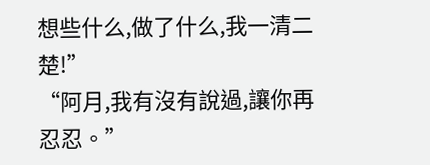想些什么,做了什么,我一清二楚!”
“阿月,我有沒有說過,讓你再忍忍。”